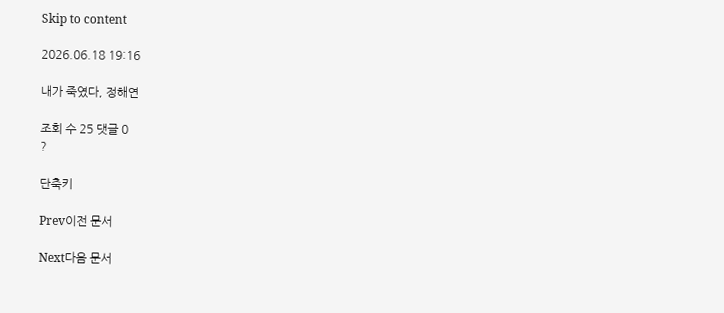Skip to content

2026.06.18 19:16

내가 죽였다, 정해연

조회 수 25 댓글 0
?

단축키

Prev이전 문서

Next다음 문서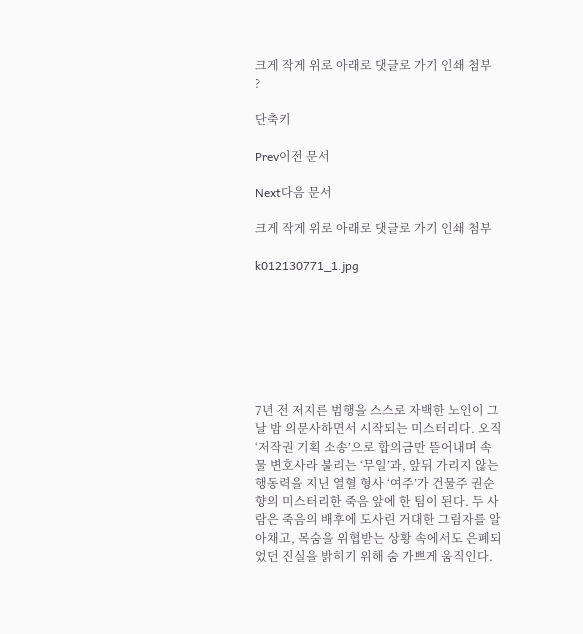크게 작게 위로 아래로 댓글로 가기 인쇄 첨부
?

단축키

Prev이전 문서

Next다음 문서

크게 작게 위로 아래로 댓글로 가기 인쇄 첨부

k012130771_1.jpg







7년 전 저지른 범행을 스스로 자백한 노인이 그날 밤 의문사하면서 시작되는 미스터리다. 오직 ‘저작권 기획 소송’으로 합의금만 뜯어내며 속물 변호사라 불리는 ‘무일’과, 앞뒤 가리지 않는 행동력을 지닌 열혈 형사 ‘여주’가 건물주 권순향의 미스터리한 죽음 앞에 한 팀이 된다. 두 사람은 죽음의 배후에 도사린 거대한 그림자를 알아채고, 목숨을 위협받는 상황 속에서도 은폐되었던 진실을 밝히기 위해 숨 가쁘게 움직인다.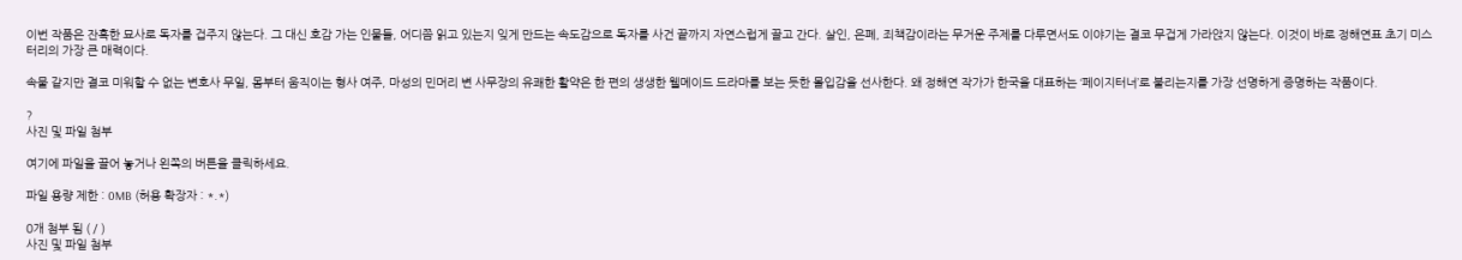이번 작품은 잔혹한 묘사로 독자를 겁주지 않는다. 그 대신 호감 가는 인물들, 어디쯤 읽고 있는지 잊게 만드는 속도감으로 독자를 사건 끝까지 자연스럽게 끌고 간다. 살인, 은폐, 죄책감이라는 무거운 주제를 다루면서도 이야기는 결코 무겁게 가라앉지 않는다. 이것이 바로 정해연표 초기 미스터리의 가장 큰 매력이다.

속물 같지만 결코 미워할 수 없는 변호사 무일, 몸부터 움직이는 형사 여주, 마성의 민머리 변 사무장의 유쾌한 활약은 한 편의 생생한 웰메이드 드라마를 보는 듯한 몰입감을 선사한다. 왜 정해연 작가가 한국을 대표하는 ‘페이지터너’로 불리는지를 가장 선명하게 증명하는 작품이다.

?
사진 및 파일 첨부

여기에 파일을 끌어 놓거나 왼쪽의 버튼을 클릭하세요.

파일 용량 제한 : 0MB (허용 확장자 : *.*)

0개 첨부 됨 ( / )
사진 및 파일 첨부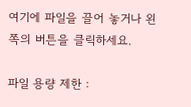여기에 파일을 끌어 놓거나 왼쪽의 버튼을 클릭하세요.

파일 용량 제한 :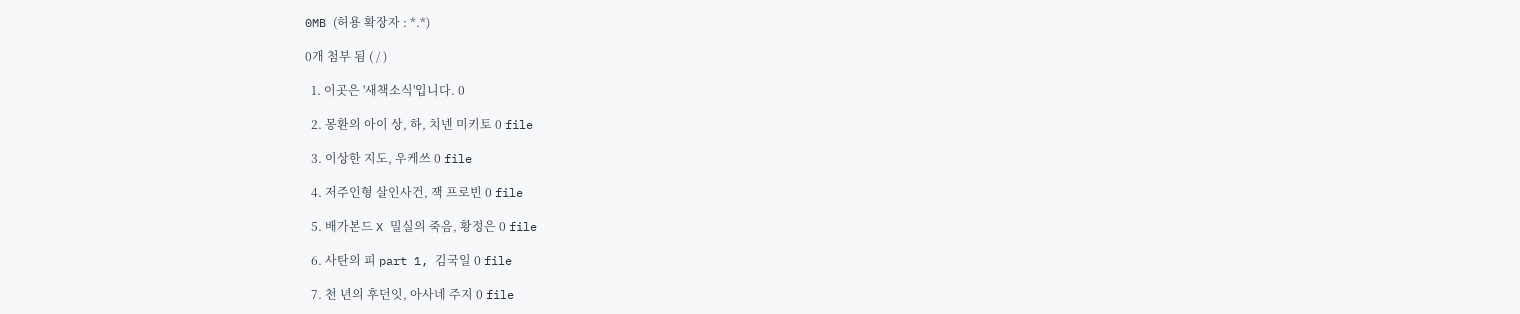0MB (허용 확장자 : *.*)

0개 첨부 됨 ( / )

  1. 이곳은 '새책소식'입니다. 0

  2. 몽환의 아이 상, 하, 치넨 미키토 0 file

  3. 이상한 지도, 우케쓰 0 file

  4. 저주인형 살인사건, 잭 프로빈 0 file

  5. 배가본드 X 밀실의 죽음, 황정은 0 file

  6. 사탄의 피 part 1, 김국일 0 file

  7. 천 년의 후던잇, 아사네 주지 0 file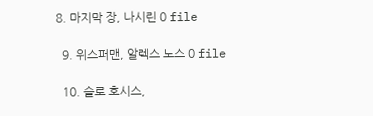8. 마지막 장, 나시린 0 file

  9. 위스퍼맨, 알렉스 노스 0 file

  10. 슬로 호시스,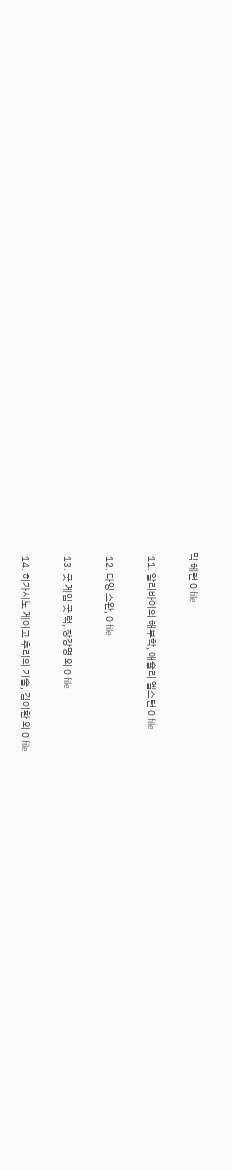믹 헤런 0 file

  11. 알리바이의 해부학, 애슐리 엘스턴 0 file

  12. 다잉 스완, 0 file

  13. 굿 게임 굿 럭, 장강명 외 0 file

  14. 히가시노 게이고 추리의 기술, 김이환 외 0 file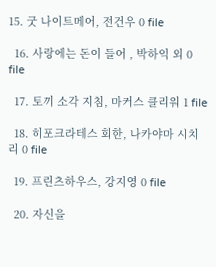15. 굿 나이트메어, 전건우 0 file

  16. 사랑에는 돈이 들어 , 박하익 외 0 file

  17. 토끼 소각 지침, 마커스 클리워 1 file

  18. 히포크라테스 회한, 나카야마 시치리 0 file

  19. 프린츠하우스, 강지영 0 file

  20. 자신을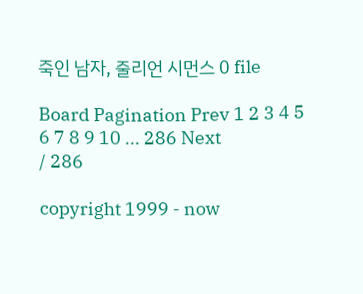죽인 남자, 줄리언 시먼스 0 file

Board Pagination Prev 1 2 3 4 5 6 7 8 9 10 ... 286 Next
/ 286

copyright 1999 - now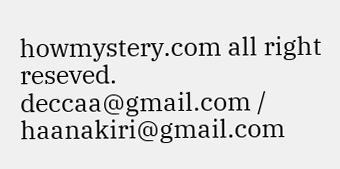howmystery.com all right reseved. deccaa@gmail.com / haanakiri@gmail.com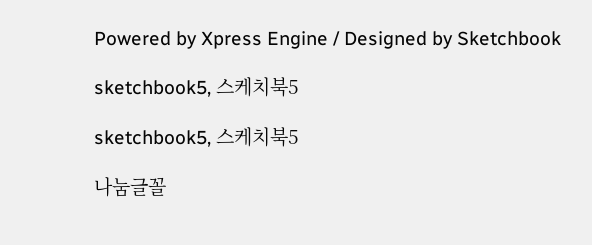Powered by Xpress Engine / Designed by Sketchbook

sketchbook5, 스케치북5

sketchbook5, 스케치북5

나눔글꼴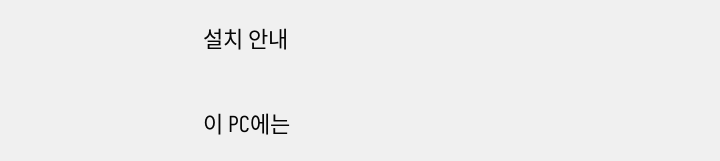설치 안내


이 PC에는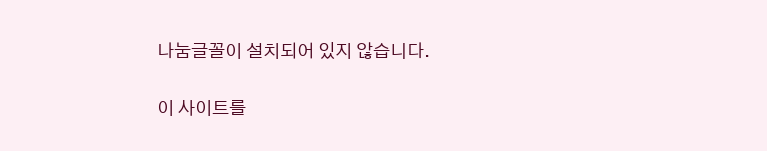나눔글꼴이 설치되어 있지 않습니다.

이 사이트를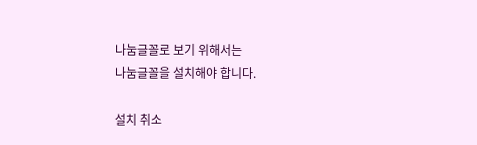나눔글꼴로 보기 위해서는
나눔글꼴을 설치해야 합니다.

설치 취소